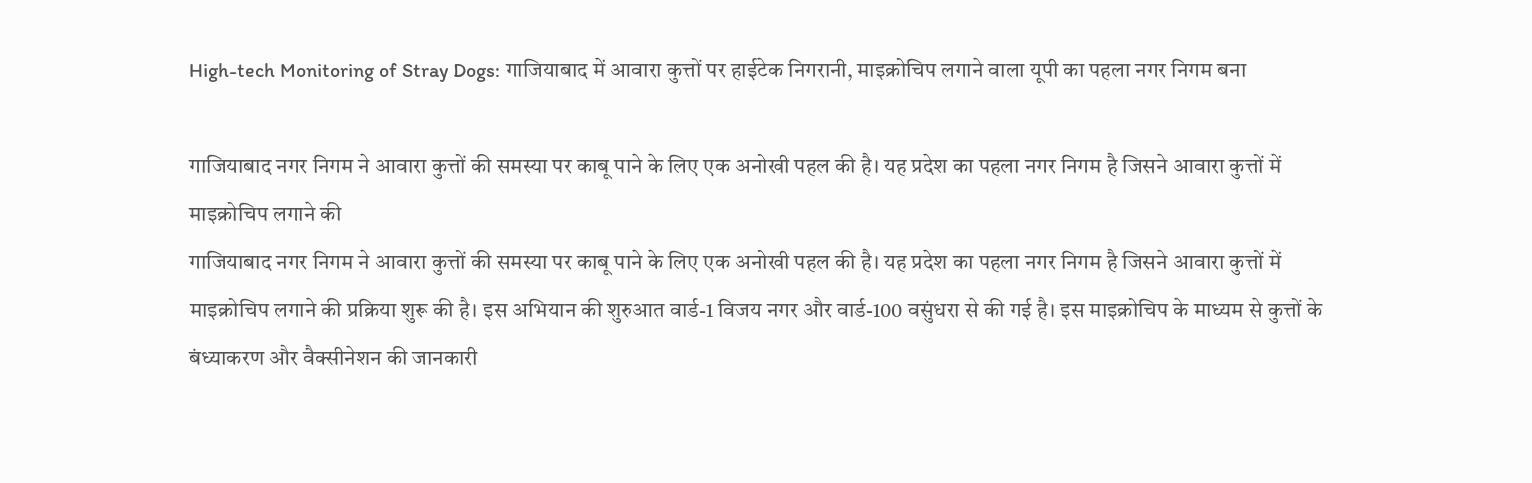High-tech Monitoring of Stray Dogs: गाजियाबाद में आवारा कुत्तों पर हाईटेक निगरानी, माइक्रोचिप लगाने वाला यूपी का पहला नगर निगम बना

गाजियाबाद नगर निगम ने आवारा कुत्तों की समस्या पर काबू पाने के लिए एक अनोखी पहल की है। यह प्रदेश का पहला नगर निगम है जिसने आवारा कुत्तों में माइक्रोचिप लगाने की
गाजियाबाद नगर निगम ने आवारा कुत्तों की समस्या पर काबू पाने के लिए एक अनोखी पहल की है। यह प्रदेश का पहला नगर निगम है जिसने आवारा कुत्तों में माइक्रोचिप लगाने की प्रक्रिया शुरू की है। इस अभियान की शुरुआत वार्ड-1 विजय नगर और वार्ड-100 वसुंधरा से की गई है। इस माइक्रोचिप के माध्यम से कुत्तों के बंध्याकरण और वैक्सीनेशन की जानकारी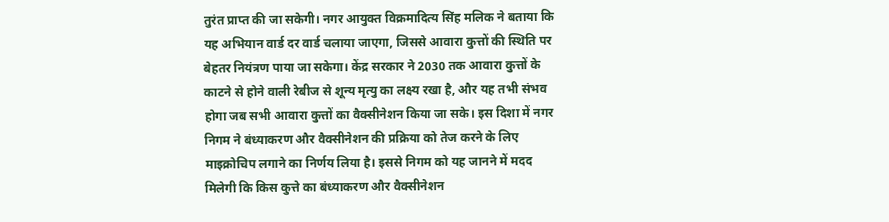तुरंत प्राप्त की जा सकेगी। नगर आयुक्त विक्रमादित्य सिंह मलिक ने बताया कि यह अभियान वार्ड दर वार्ड चलाया जाएगा, जिससे आवारा कुत्तों की स्थिति पर बेहतर नियंत्रण पाया जा सकेगा। केंद्र सरकार ने 2030 तक आवारा कुत्तों के काटने से होने वाली रेबीज से शून्य मृत्यु का लक्ष्य रखा है, और यह तभी संभव होगा जब सभी आवारा कुत्तों का वैक्सीनेशन किया जा सके। इस दिशा में नगर निगम ने बंध्याकरण और वैक्सीनेशन की प्रक्रिया को तेज करने के लिए माइक्रोचिप लगाने का निर्णय लिया है। इससे निगम को यह जानने में मदद मिलेगी कि किस कुत्ते का बंध्याकरण और वैक्सीनेशन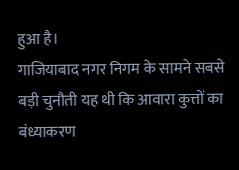हुआ है।
गाजियाबाद नगर निगम के सामने सबसे बड़ी चुनौती यह थी कि आवारा कुत्तों का बंध्याकरण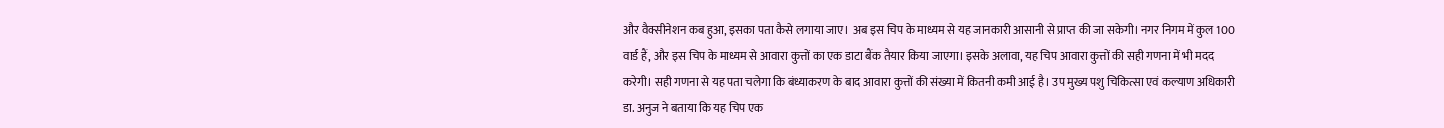और वैक्सीनेशन कब हुआ, इसका पता कैसे लगाया जाए। अब इस चिप के माध्यम से यह जानकारी आसानी से प्राप्त की जा सकेगी। नगर निगम में कुल 100 वार्ड हैं, और इस चिप के माध्यम से आवारा कुत्तों का एक डाटा बैंक तैयार किया जाएगा। इसके अलावा, यह चिप आवारा कुत्तों की सही गणना में भी मदद करेगी। सही गणना से यह पता चलेगा कि बंध्याकरण के बाद आवारा कुत्तों की संख्या में कितनी कमी आई है। उप मुख्य पशु चिकित्सा एवं कल्याण अधिकारी डा. अनुज ने बताया कि यह चिप एक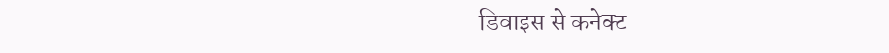डिवाइस से कनेक्ट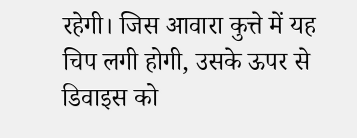रहेगी। जिस आवारा कुत्ते में यह चिप लगी होगी, उसके ऊपर से डिवाइस को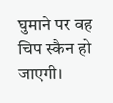घुमाने पर वह चिप स्कैन हो जाएगी।